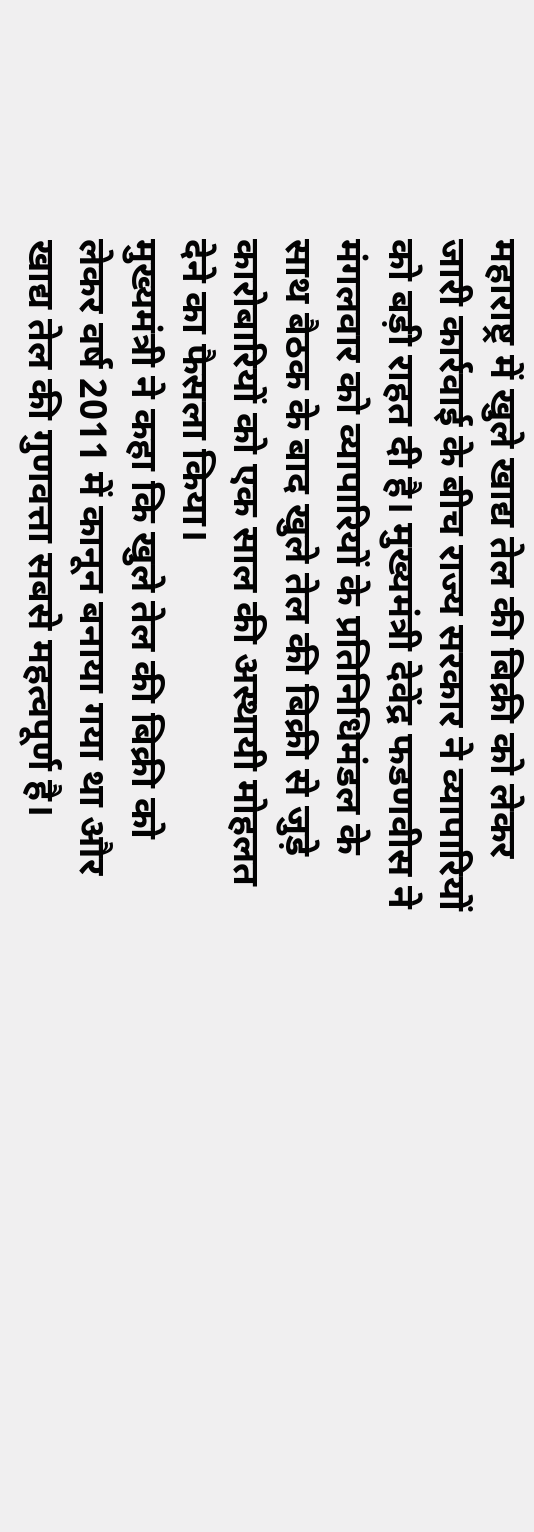महाराष्ट्र में खुले खाद्य तेल की बिक्री को लेकर जारी कार्रवाई के बीच राज्य सरकार ने व्यापारियों को बड़ी राहत दी है। मुख्यमंत्री देवेंद्र फडणवीस ने मंगलवार को व्यापारियों के प्रतिनिधिमंडल के साथ बैठक के बाद खुले तेल की बिक्री से जुड़े कारोबारियों को एक साल की अस्थायी मोहलत देने का फैसला किया।
मुख्यमंत्री ने कहा कि खुले तेल की बिक्री को लेकर वर्ष 2011 में कानून बनाया गया था और खाद्य तेल की गुणवत्ता सबसे महत्वपूर्ण है।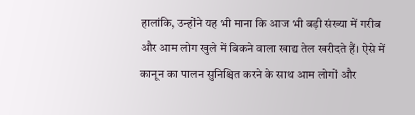हालांकि, उन्होंने यह भी माना कि आज भी बड़ी संख्या में गरीब और आम लोग खुले में बिकने वाला खाद्य तेल खरीदते हैं। ऐसे में कानून का पालन सुनिश्चित करने के साथ आम लोगों और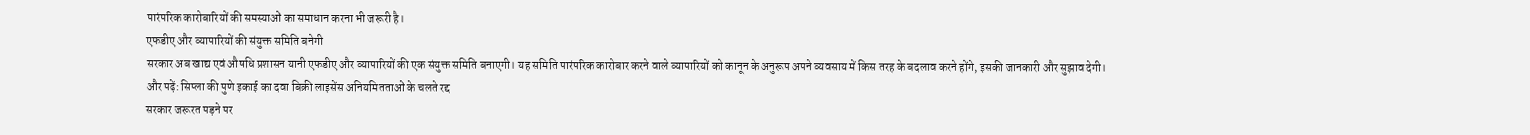पारंपरिक कारोबारियों की समस्याओं का समाधान करना भी जरूरी है।
एफडीए और व्यापारियों की संयुक्त समिति बनेगी
सरकार अब खाद्य एवं औषधि प्रशासन यानी एफडीए और व्यापारियों की एक संयुक्त समिति बनाएगी। यह समिति पारंपरिक कारोबार करने वाले व्यापारियों को कानून के अनुरूप अपने व्यवसाय में किस तरह के बदलाव करने होंगे, इसकी जानकारी और सुझाव देगी।
और पढ़ें: सिप्ला की पुणे इकाई का दवा बिक्री लाइसेंस अनियमितताओं के चलते रद्द
सरकार जरूरत पड़ने पर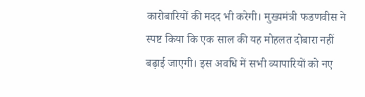कारोबारियों की मदद भी करेगी। मुख्यमंत्री फडणवीस ने स्पष्ट किया कि एक साल की यह मोहलत दोबारा नहीं बढ़ाई जाएगी। इस अवधि में सभी व्यापारियों को नए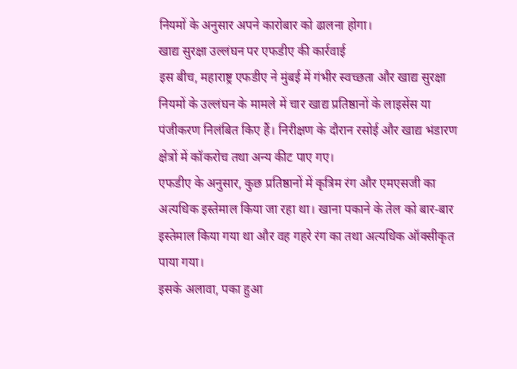नियमों के अनुसार अपने कारोबार को ढालना होगा।
खाद्य सुरक्षा उल्लंघन पर एफडीए की कार्रवाई
इस बीच, महाराष्ट्र एफडीए ने मुंबई में गंभीर स्वच्छता और खाद्य सुरक्षा नियमों के उल्लंघन के मामले में चार खाद्य प्रतिष्ठानों के लाइसेंस या पंजीकरण निलंबित किए हैं। निरीक्षण के दौरान रसोई और खाद्य भंडारण क्षेत्रों में कॉकरोच तथा अन्य कीट पाए गए।
एफडीए के अनुसार, कुछ प्रतिष्ठानों में कृत्रिम रंग और एमएसजी का अत्यधिक इस्तेमाल किया जा रहा था। खाना पकाने के तेल को बार-बार इस्तेमाल किया गया था और वह गहरे रंग का तथा अत्यधिक ऑक्सीकृत पाया गया।
इसके अलावा, पका हुआ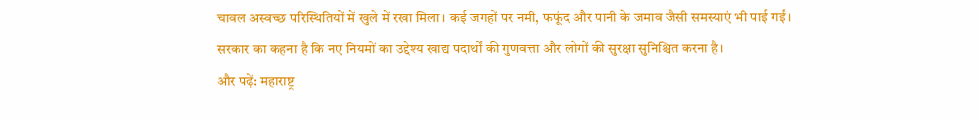चावल अस्वच्छ परिस्थितियों में खुले में रखा मिला। कई जगहों पर नमी, फफूंद और पानी के जमाव जैसी समस्याएं भी पाई गईं। सरकार का कहना है कि नए नियमों का उद्देश्य खाद्य पदार्थों की गुणवत्ता और लोगों की सुरक्षा सुनिश्चित करना है।
और पढ़ें: महाराष्ट्र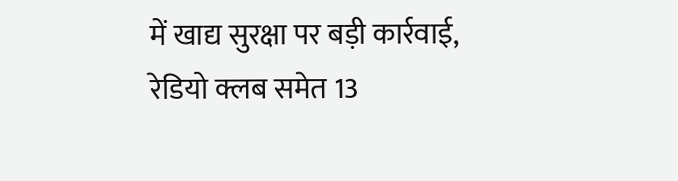में खाद्य सुरक्षा पर बड़ी कार्रवाई, रेडियो क्लब समेत 13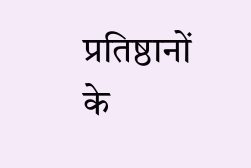प्रतिष्ठानों के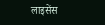लाइसेंस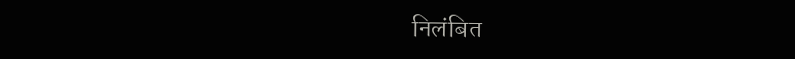निलंबित